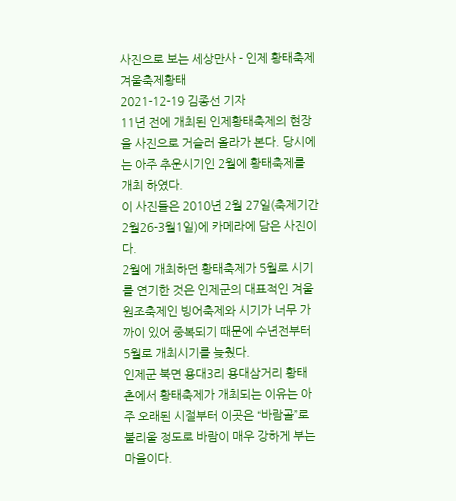사진으로 보는 세상만사 - 인제 황태축제
겨울축제황태
2021-12-19 김종선 기자
11년 전에 개최된 인제황태축제의 현장을 사진으로 거슬러 올라가 본다. 당시에는 아주 추운시기인 2월에 황태축제를 개최 하였다.
이 사진들은 2010년 2월 27일(축제기간 2월26-3월1일)에 카메라에 담은 사진이다.
2월에 개최하던 황태축제가 5월로 시기를 연기한 것은 인제군의 대표적인 겨울 원조축제인 빙어축제와 시기가 너무 가까이 있어 중복되기 때문에 수년전부터 5월로 개최시기를 늦췄다.
인제군 북면 용대3리 용대삼거리 황태 촌에서 황태축제가 개최되는 이유는 아주 오래된 시절부터 이곳은 “바람골”로 불리울 정도로 바람이 매우 강하게 부는 마을이다.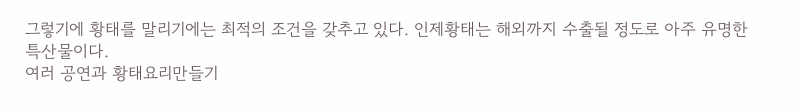그렇기에 황태를 말리기에는 최적의 조건을 갖추고 있다. 인제황태는 해외까지 수출될 정도로 아주 유명한 특산물이다.
여러 공연과 황태요리만들기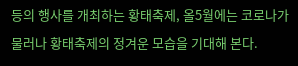등의 행사를 개최하는 황태축제, 올5월에는 코로나가 물러나 황태축제의 정겨운 모습을 기대해 본다.